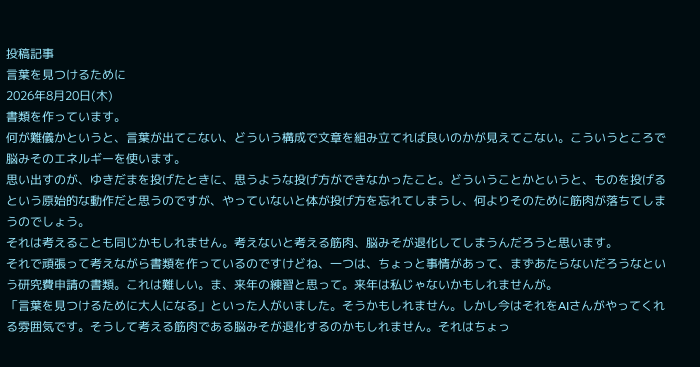投稿記事
言葉を見つけるために
2026年8月20日(木)
書類を作っています。
何が難儀かというと、言葉が出てこない、どういう構成で文章を組み立てれば良いのかが見えてこない。こういうところで脳みそのエネルギーを使います。
思い出すのが、ゆきだまを投げたときに、思うような投げ方ができなかったこと。どういうことかというと、ものを投げるという原始的な動作だと思うのですが、やっていないと体が投げ方を忘れてしまうし、何よりそのために筋肉が落ちてしまうのでしょう。
それは考えることも同じかもしれません。考えないと考える筋肉、脳みそが退化してしまうんだろうと思います。
それで頑張って考えながら書類を作っているのですけどね、一つは、ちょっと事情があって、まずあたらないだろうなという研究費申請の書類。これは難しい。ま、来年の練習と思って。来年は私じゃないかもしれませんが。
「言葉を見つけるために大人になる」といった人がいました。そうかもしれません。しかし今はそれをAIさんがやってくれる雰囲気です。そうして考える筋肉である脳みそが退化するのかもしれません。それはちょっ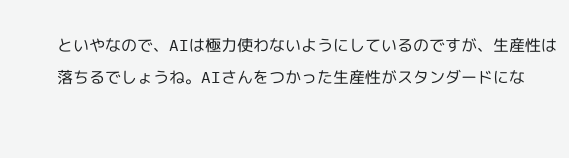といやなので、AIは極力使わないようにしているのですが、生産性は落ちるでしょうね。AIさんをつかった生産性がスタンダードにな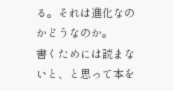る。それは進化なのかどうなのか。
書くためには読まないと、と思って本を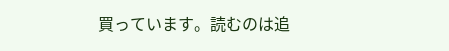買っています。読むのは追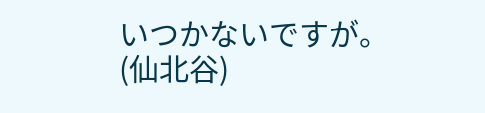いつかないですが。
(仙北谷)